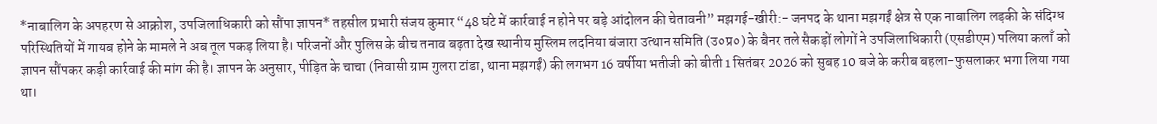*नाबालिग के अपहरण से आक्रोश, उपजिलाधिकारी को सौंपा ज्ञापन* तहसील प्रभारी संजय कुमार “48 घंटे में कार्रवाई न होने पर बड़े आंदोलन की चेतावनी” मझगई-खीरी:- जनपद के थाना मझगईं क्षेत्र से एक नाबालिग लड़की के संदिग्ध परिस्थितियों में गायब होने के मामले ने अब तूल पकड़ लिया है। परिजनों और पुलिस के बीच तनाव बढ़ता देख स्थानीय मुस्लिम लदनिया बंजारा उत्थान समिति (उ०प्र०) के बैनर तले सैकड़ों लोगों ने उपजिलाधिकारी (एसडीएम) पलिया कलाँ को ज्ञापन सौंपकर कड़ी कार्रवाई की मांग की है। ज्ञापन के अनुसार, पीड़ित के चाचा (निवासी ग्राम गुलरा टांडा, थाना मझगईं) की लगभग 16 वर्षीया भतीजी को बीती 1 सितंबर 2026 को सुबह 10 बजे के करीब बहला-फुसलाकर भगा लिया गया था।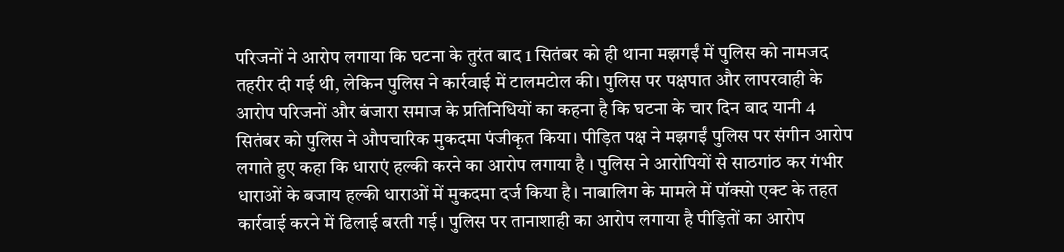परिजनों ने आरोप लगाया कि घटना के तुरंत बाद 1 सितंबर को ही थाना मझगईं में पुलिस को नामजद तहरीर दी गई थी, लेकिन पुलिस ने कार्रवाई में टालमटोल की। पुलिस पर पक्षपात और लापरवाही के आरोप परिजनों और बंजारा समाज के प्रतिनिधियों का कहना है कि घटना के चार दिन बाद यानी 4 सितंबर को पुलिस ने औपचारिक मुकदमा पंजीकृत किया। पीड़ित पक्ष ने मझगईं पुलिस पर संगीन आरोप लगाते हुए कहा कि धाराएं हल्की करने का आरोप लगाया है । पुलिस ने आरोपियों से साठगांठ कर गंभीर धाराओं के बजाय हल्की धाराओं में मुकदमा दर्ज किया है। नाबालिग के मामले में पॉक्सो एक्ट के तहत कार्रवाई करने में ढिलाई बरती गई। पुलिस पर तानाशाही का आरोप लगाया है पीड़ितों का आरोप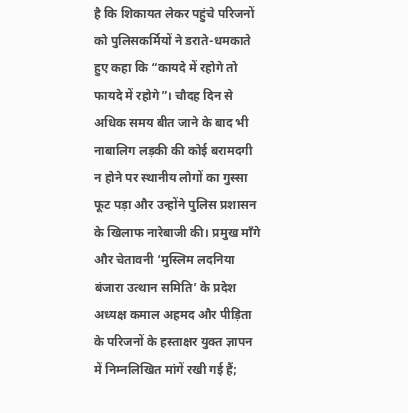है कि शिकायत लेकर पहुंचे परिजनों को पुलिसकर्मियों ने डराते-धमकाते हुए कहा कि “कायदे में रहोगे तो फायदे में रहोगे”। चौदह दिन से अधिक समय बीत जाने के बाद भी नाबालिग लड़की की कोई बरामदगी न होने पर स्थानीय लोगों का गुस्सा फूट पड़ा और उन्होंने पुलिस प्रशासन के खिलाफ नारेबाजी की। प्रमुख माँगे और चेतावनी ‘मुस्लिम लदनिया बंजारा उत्थान समिति’ के प्रदेश अध्यक्ष कमाल अहमद और पीड़िता के परिजनों के हस्ताक्षर युक्त ज्ञापन में निम्नलिखित मांगें रखी गई हैं;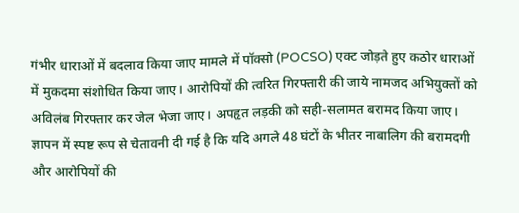गंभीर धाराओं में बदलाव किया जाए मामले में पॉक्सो (POCSO) एक्ट जोड़ते हुए कठोर धाराओं में मुकदमा संशोधित किया जाए। आरोपियों की त्वरित गिरफ्तारी की जाये नामजद अभियुक्तों को अविलंब गिरफ्तार कर जेल भेजा जाए। अपहृत लड़की को सही-सलामत बरामद किया जाए। ज्ञापन में स्पष्ट रूप से चेतावनी दी गई है कि यदि अगले 48 घंटों के भीतर नाबालिग की बरामदगी और आरोपियों की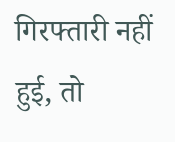गिरफ्तारी नहीं हुई, तो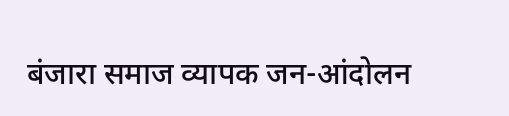बंजारा समाज व्यापक जन-आंदोलन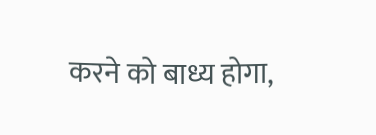करने को बाध्य होगा,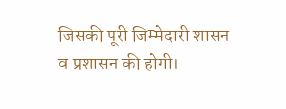जिसकी पूरी जिम्मेदारी शासन व प्रशासन की होगी।